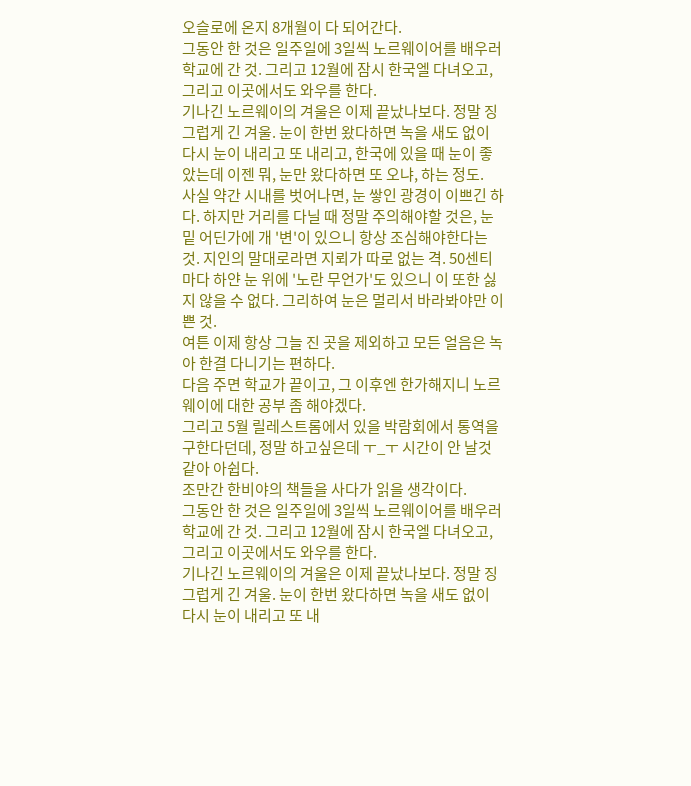오슬로에 온지 8개월이 다 되어간다.
그동안 한 것은 일주일에 3일씩 노르웨이어를 배우러 학교에 간 것. 그리고 12월에 잠시 한국엘 다녀오고,
그리고 이곳에서도 와우를 한다.
기나긴 노르웨이의 겨울은 이제 끝났나보다. 정말 징그럽게 긴 겨울. 눈이 한번 왔다하면 녹을 새도 없이 다시 눈이 내리고 또 내리고, 한국에 있을 때 눈이 좋았는데 이젠 뭐, 눈만 왔다하면 또 오냐, 하는 정도.
사실 약간 시내를 벗어나면, 눈 쌓인 광경이 이쁘긴 하다. 하지만 거리를 다닐 때 정말 주의해야할 것은, 눈 밑 어딘가에 개 '변'이 있으니 항상 조심해야한다는 것. 지인의 말대로라면 지뢰가 따로 없는 격. 50센티마다 하얀 눈 위에 '노란 무언가'도 있으니 이 또한 싫지 않을 수 없다. 그리하여 눈은 멀리서 바라봐야만 이쁜 것.
여튼 이제 항상 그늘 진 곳을 제외하고 모든 얼음은 녹아 한결 다니기는 편하다.
다음 주면 학교가 끝이고, 그 이후엔 한가해지니 노르웨이에 대한 공부 좀 해야겠다.
그리고 5월 릴레스트롬에서 있을 박람회에서 통역을 구한다던데, 정말 하고싶은데 ㅜ_ㅜ 시간이 안 날것 같아 아쉽다.
조만간 한비야의 책들을 사다가 읽을 생각이다.
그동안 한 것은 일주일에 3일씩 노르웨이어를 배우러 학교에 간 것. 그리고 12월에 잠시 한국엘 다녀오고,
그리고 이곳에서도 와우를 한다.
기나긴 노르웨이의 겨울은 이제 끝났나보다. 정말 징그럽게 긴 겨울. 눈이 한번 왔다하면 녹을 새도 없이 다시 눈이 내리고 또 내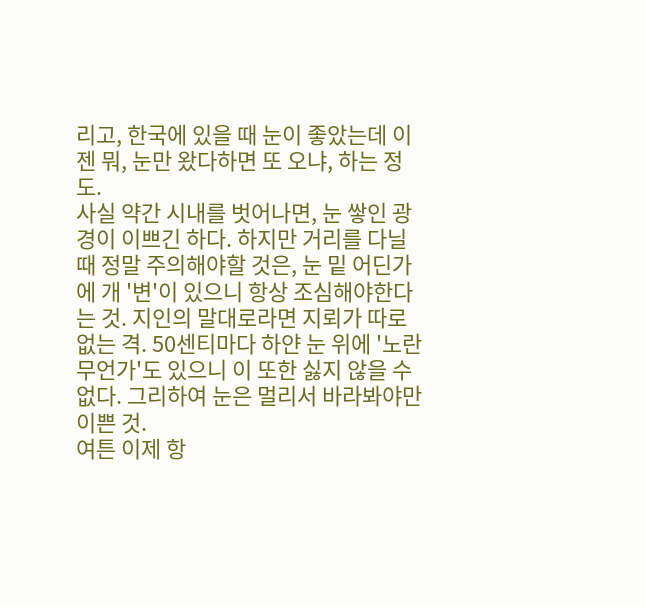리고, 한국에 있을 때 눈이 좋았는데 이젠 뭐, 눈만 왔다하면 또 오냐, 하는 정도.
사실 약간 시내를 벗어나면, 눈 쌓인 광경이 이쁘긴 하다. 하지만 거리를 다닐 때 정말 주의해야할 것은, 눈 밑 어딘가에 개 '변'이 있으니 항상 조심해야한다는 것. 지인의 말대로라면 지뢰가 따로 없는 격. 50센티마다 하얀 눈 위에 '노란 무언가'도 있으니 이 또한 싫지 않을 수 없다. 그리하여 눈은 멀리서 바라봐야만 이쁜 것.
여튼 이제 항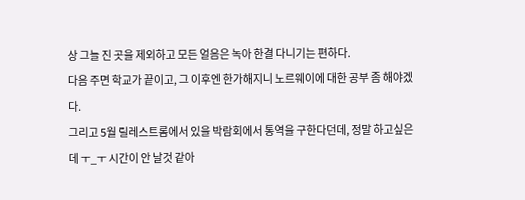상 그늘 진 곳을 제외하고 모든 얼음은 녹아 한결 다니기는 편하다.
다음 주면 학교가 끝이고, 그 이후엔 한가해지니 노르웨이에 대한 공부 좀 해야겠다.
그리고 5월 릴레스트롬에서 있을 박람회에서 통역을 구한다던데, 정말 하고싶은데 ㅜ_ㅜ 시간이 안 날것 같아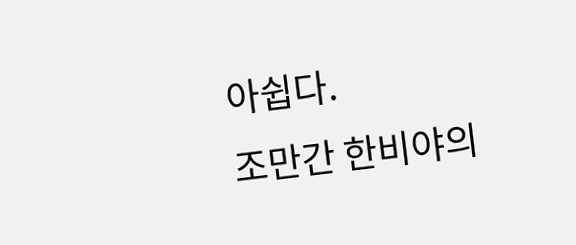아쉽다.
조만간 한비야의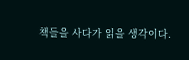책들을 사다가 읽을 생각이다.